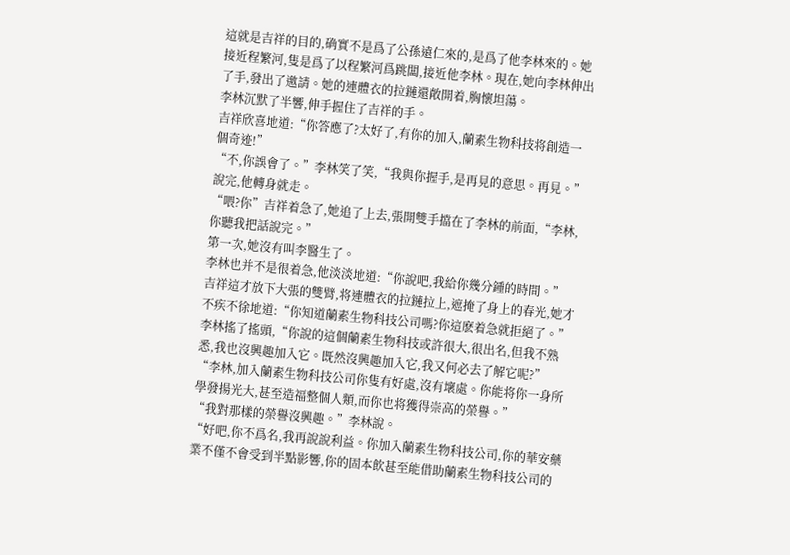這就是吉祥的目的,确實不是爲了公孫遠仁來的,是爲了他李林來的。她接近程繁河,隻是爲了以程繁河爲跳闆,接近他李林。現在,她向李林伸出了手,發出了邀請。她的連體衣的拉鏈還敞開着,胸懷坦蕩。
李林沉默了半響,伸手握住了吉祥的手。
吉祥欣喜地道:“你答應了?太好了,有你的加入,蘭素生物科技将創造一個奇迹!”
“不,你誤會了。”李林笑了笑,“我與你握手,是再見的意思。再見。”說完,他轉身就走。
“喂?你”吉祥着急了,她追了上去,張開雙手擋在了李林的前面,“李林,你聽我把話說完。”
第一次,她沒有叫李醫生了。
李林也并不是很着急,他淡淡地道:“你說吧,我給你幾分鍾的時間。”
吉祥這才放下大張的雙臂,将連體衣的拉鏈拉上,遮掩了身上的春光,她才不疾不徐地道:“你知道蘭素生物科技公司嗎?你這麽着急就拒絕了。”
李林搖了搖頭,“你說的這個蘭素生物科技或許很大,很出名,但我不熟悉,我也沒興趣加入它。既然沒興趣加入它,我又何必去了解它呢?”
“李林,加入蘭素生物科技公司你隻有好處,沒有壞處。你能将你一身所學發揚光大,甚至造福整個人類,而你也将獲得崇高的榮譽。”
“我對那樣的榮譽沒興趣。”李林說。
“好吧,你不爲名,我再說說利益。你加入蘭素生物科技公司,你的華安藥業不僅不會受到半點影響,你的固本飲甚至能借助蘭素生物科技公司的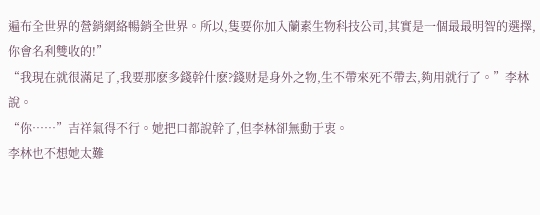遍布全世界的營銷網絡暢銷全世界。所以,隻要你加入蘭素生物科技公司,其實是一個最最明智的選擇,你會名利雙收的!”
“我現在就很滿足了,我要那麽多錢幹什麽?錢财是身外之物,生不帶來死不帶去,夠用就行了。”李林說。
“你……”吉祥氣得不行。她把口都說幹了,但李林卻無動于衷。
李林也不想她太難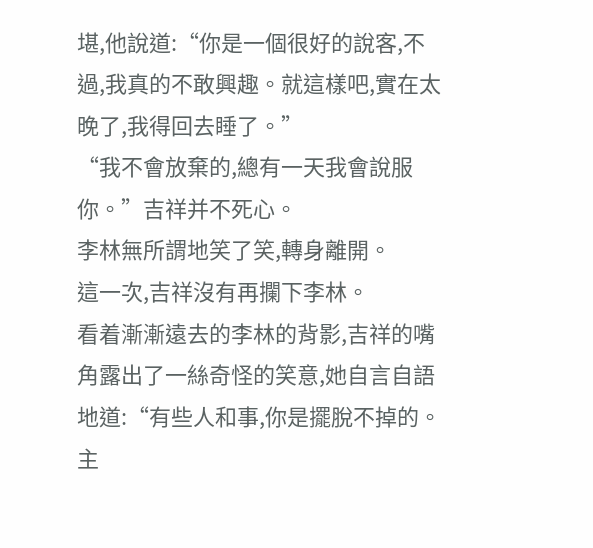堪,他說道:“你是一個很好的說客,不過,我真的不敢興趣。就這樣吧,實在太晚了,我得回去睡了。”
“我不會放棄的,總有一天我會說服你。”吉祥并不死心。
李林無所謂地笑了笑,轉身離開。
這一次,吉祥沒有再攔下李林。
看着漸漸遠去的李林的背影,吉祥的嘴角露出了一絲奇怪的笑意,她自言自語地道:“有些人和事,你是擺脫不掉的。主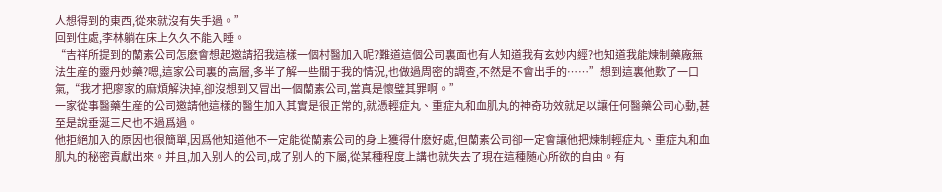人想得到的東西,從來就沒有失手過。”
回到住處,李林躺在床上久久不能入睡。
“吉祥所提到的蘭素公司怎麽會想起邀請招我這樣一個村醫加入呢?難道這個公司裏面也有人知道我有玄妙内經?也知道我能煉制藥廠無法生産的靈丹妙藥?嗯,這家公司裏的高層,多半了解一些關于我的情況,也做過周密的調查,不然是不會出手的……”想到這裏他歎了一口氣,“我才把廖家的麻煩解決掉,卻沒想到又冒出一個蘭素公司,當真是懷璧其罪啊。”
一家從事醫藥生産的公司邀請他這樣的醫生加入其實是很正常的,就憑輕症丸、重症丸和血肌丸的神奇功效就足以讓任何醫藥公司心動,甚至是說垂涎三尺也不過爲過。
他拒絕加入的原因也很簡單,因爲他知道他不一定能從蘭素公司的身上獲得什麽好處,但蘭素公司卻一定會讓他把煉制輕症丸、重症丸和血肌丸的秘密貢獻出來。并且,加入别人的公司,成了别人的下屬,從某種程度上講也就失去了現在這種随心所欲的自由。有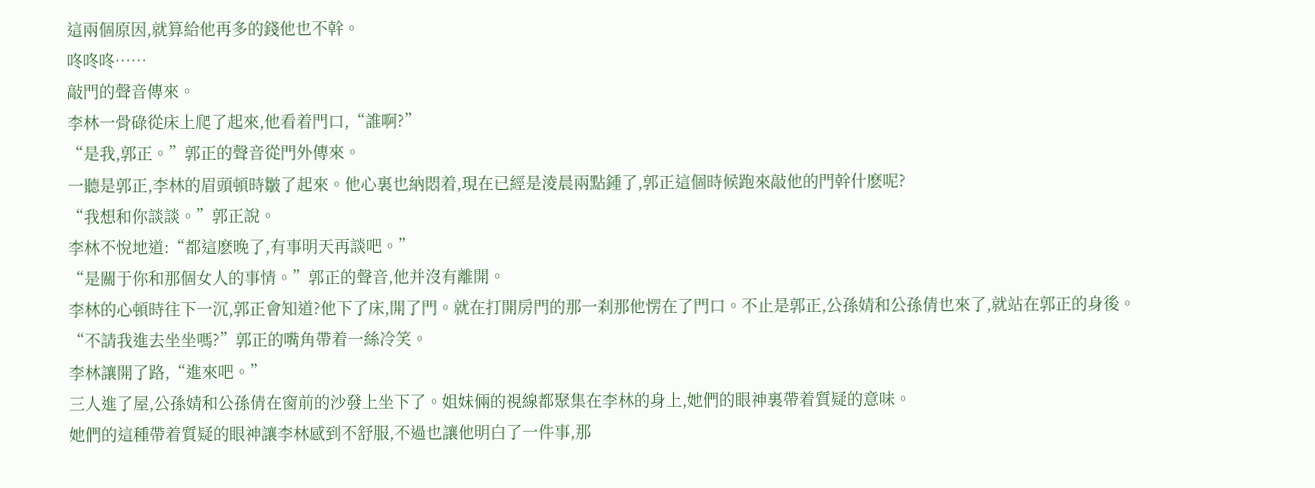這兩個原因,就算給他再多的錢他也不幹。
咚咚咚……
敲門的聲音傳來。
李林一骨碌從床上爬了起來,他看着門口,“誰啊?”
“是我,郭正。”郭正的聲音從門外傳來。
一聽是郭正,李林的眉頭頓時皺了起來。他心裏也納悶着,現在已經是淩晨兩點鍾了,郭正這個時候跑來敲他的門幹什麽呢?
“我想和你談談。”郭正說。
李林不悅地道:“都這麽晚了,有事明天再談吧。”
“是關于你和那個女人的事情。”郭正的聲音,他并沒有離開。
李林的心頓時往下一沉,郭正會知道?他下了床,開了門。就在打開房門的那一刹那他愣在了門口。不止是郭正,公孫婧和公孫倩也來了,就站在郭正的身後。
“不請我進去坐坐嗎?”郭正的嘴角帶着一絲冷笑。
李林讓開了路,“進來吧。”
三人進了屋,公孫婧和公孫倩在窗前的沙發上坐下了。姐妹倆的視線都聚集在李林的身上,她們的眼神裏帶着質疑的意味。
她們的這種帶着質疑的眼神讓李林感到不舒服,不過也讓他明白了一件事,那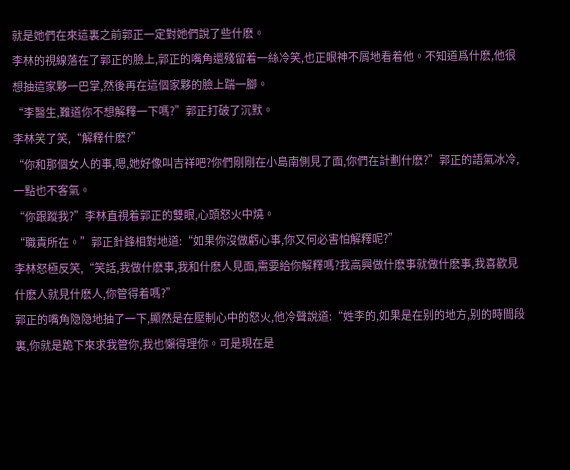就是她們在來這裏之前郭正一定對她們說了些什麽。
李林的視線落在了郭正的臉上,郭正的嘴角還殘留着一絲冷笑,也正眼神不屑地看着他。不知道爲什麽,他很想抽這家夥一巴掌,然後再在這個家夥的臉上踹一腳。
“李醫生,難道你不想解釋一下嗎?”郭正打破了沉默。
李林笑了笑,“解釋什麽?”
“你和那個女人的事,嗯,她好像叫吉祥吧?你們剛剛在小島南側見了面,你們在計劃什麽?”郭正的語氣冰冷,一點也不客氣。
“你跟蹤我?”李林直視着郭正的雙眼,心頭怒火中燒。
“職責所在。”郭正針鋒相對地道:“如果你沒做虧心事,你又何必害怕解釋呢?”
李林怒極反笑,“笑話,我做什麽事,我和什麽人見面,需要給你解釋嗎?我高興做什麽事就做什麽事,我喜歡見什麽人就見什麽人,你管得着嗎?”
郭正的嘴角隐隐地抽了一下,顯然是在壓制心中的怒火,他冷聲說道:“姓李的,如果是在别的地方,别的時間段裏,你就是跪下來求我管你,我也懶得理你。可是現在是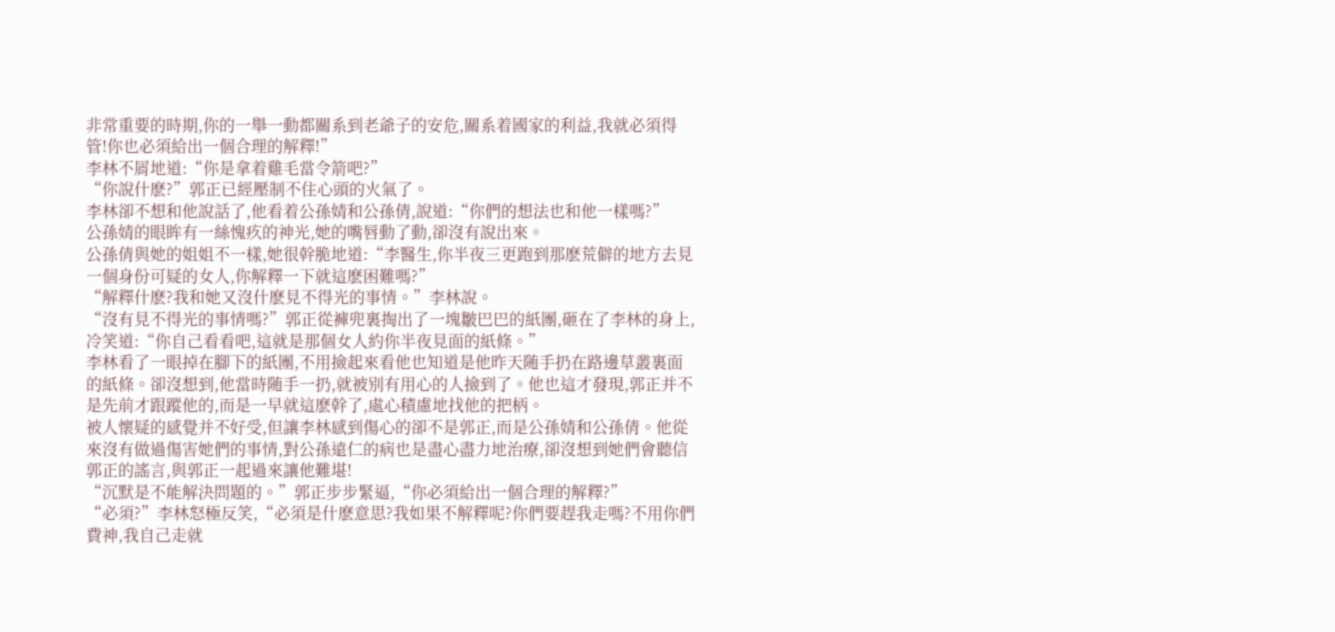非常重要的時期,你的一舉一動都關系到老爺子的安危,關系着國家的利益,我就必須得管!你也必須給出一個合理的解釋!”
李林不屑地道:“你是拿着雞毛當令箭吧?”
“你說什麽?”郭正已經壓制不住心頭的火氣了。
李林卻不想和他說話了,他看着公孫婧和公孫倩,說道:“你們的想法也和他一樣嗎?”
公孫婧的眼眸有一絲愧疚的神光,她的嘴唇動了動,卻沒有說出來。
公孫倩與她的姐姐不一樣,她很幹脆地道:“李醫生,你半夜三更跑到那麽荒僻的地方去見一個身份可疑的女人,你解釋一下就這麽困難嗎?”
“解釋什麽?我和她又沒什麽見不得光的事情。”李林說。
“沒有見不得光的事情嗎?”郭正從褲兜裏掏出了一塊皺巴巴的紙團,砸在了李林的身上,冷笑道:“你自己看看吧,這就是那個女人約你半夜見面的紙條。”
李林看了一眼掉在腳下的紙團,不用撿起來看他也知道是他昨天随手扔在路邊草叢裏面的紙條。卻沒想到,他當時随手一扔,就被别有用心的人撿到了。他也這才發現,郭正并不是先前才跟蹤他的,而是一早就這麽幹了,處心積慮地找他的把柄。
被人懷疑的感覺并不好受,但讓李林感到傷心的卻不是郭正,而是公孫婧和公孫倩。他從來沒有做過傷害她們的事情,對公孫遠仁的病也是盡心盡力地治療,卻沒想到她們會聽信郭正的謠言,與郭正一起過來讓他難堪!
“沉默是不能解決問題的。”郭正步步緊逼,“你必須給出一個合理的解釋?”
“必須?”李林怒極反笑,“必須是什麽意思?我如果不解釋呢?你們要趕我走嗎?不用你們費神,我自己走就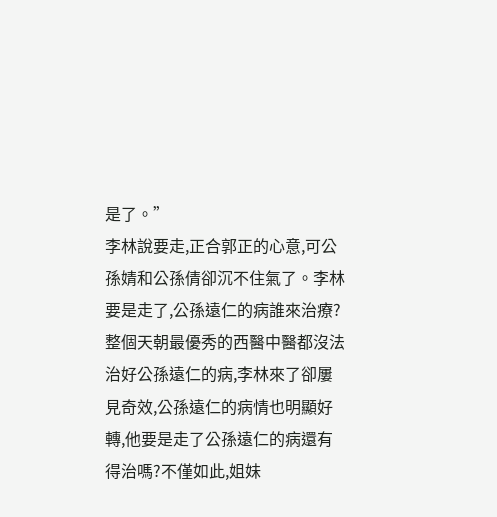是了。”
李林說要走,正合郭正的心意,可公孫婧和公孫倩卻沉不住氣了。李林要是走了,公孫遠仁的病誰來治療?整個天朝最優秀的西醫中醫都沒法治好公孫遠仁的病,李林來了卻屢見奇效,公孫遠仁的病情也明顯好轉,他要是走了公孫遠仁的病還有得治嗎?不僅如此,姐妹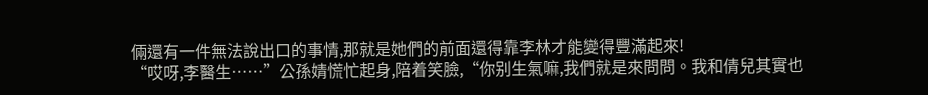倆還有一件無法說出口的事情,那就是她們的前面還得靠李林才能變得豐滿起來!
“哎呀,李醫生……”公孫婧慌忙起身,陪着笑臉,“你别生氣嘛,我們就是來問問。我和倩兒其實也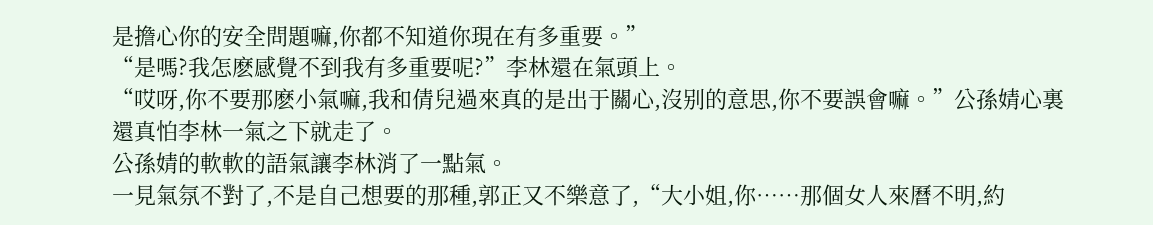是擔心你的安全問題嘛,你都不知道你現在有多重要。”
“是嗎?我怎麽感覺不到我有多重要呢?”李林還在氣頭上。
“哎呀,你不要那麽小氣嘛,我和倩兒過來真的是出于關心,沒别的意思,你不要誤會嘛。”公孫婧心裏還真怕李林一氣之下就走了。
公孫婧的軟軟的語氣讓李林消了一點氣。
一見氣氛不對了,不是自己想要的那種,郭正又不樂意了,“大小姐,你……那個女人來曆不明,約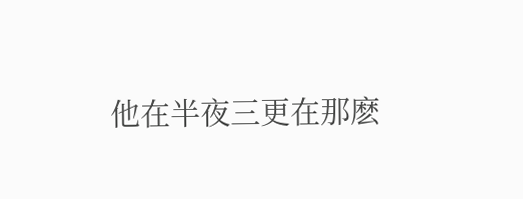他在半夜三更在那麽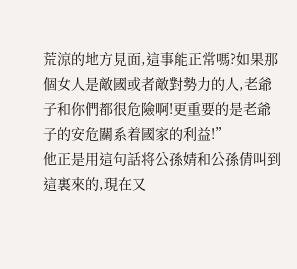荒涼的地方見面,這事能正常嗎?如果那個女人是敵國或者敵對勢力的人,老爺子和你們都很危險啊!更重要的是老爺子的安危關系着國家的利益!”
他正是用這句話将公孫婧和公孫倩叫到這裏來的,現在又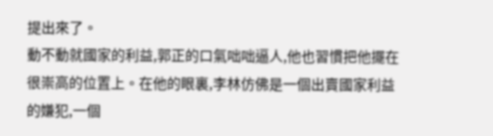提出來了。
動不動就國家的利益,郭正的口氣咄咄逼人,他也習慣把他擺在很崇高的位置上。在他的眼裏,李林仿佛是一個出賣國家利益的嫌犯,一個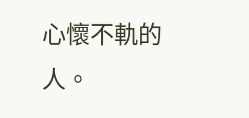心懷不軌的人。